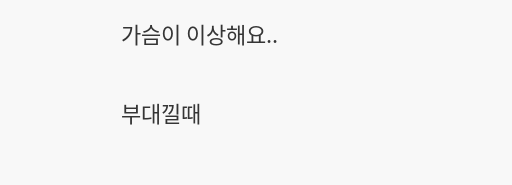가슴이 이상해요..

부대낄때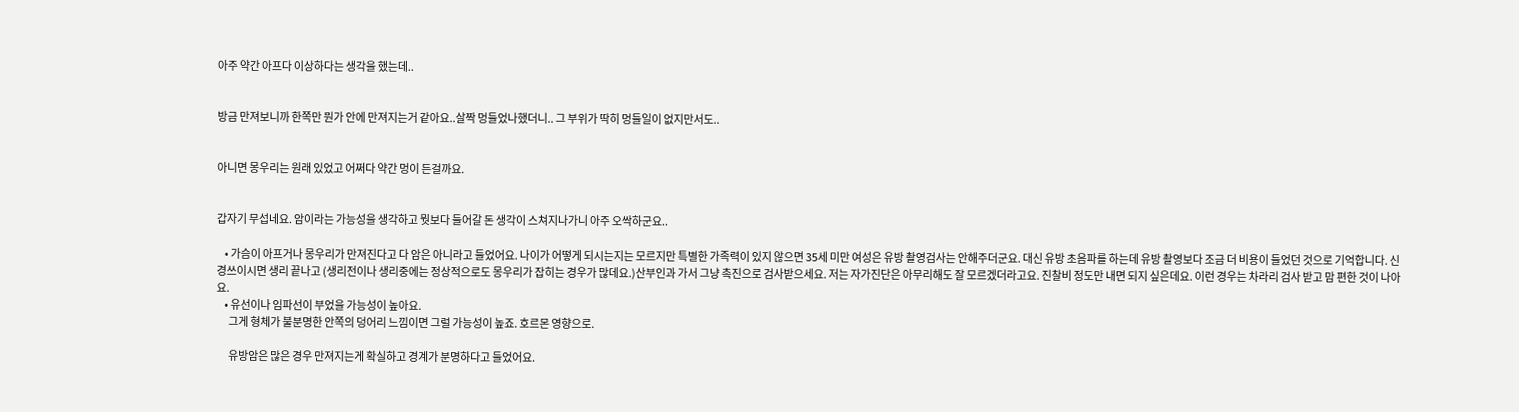아주 약간 아프다 이상하다는 생각을 했는데..


방금 만져보니까 한쪽만 뭔가 안에 만져지는거 같아요..살짝 멍들었나했더니.. 그 부위가 딱히 멍들일이 없지만서도..


아니면 몽우리는 원래 있었고 어쩌다 약간 멍이 든걸까요.


갑자기 무섭네요. 암이라는 가능성을 생각하고 뭣보다 들어갈 돈 생각이 스쳐지나가니 아주 오싹하군요..

    • 가슴이 아프거나 몽우리가 만져진다고 다 암은 아니라고 들었어요. 나이가 어떻게 되시는지는 모르지만 특별한 가족력이 있지 않으면 35세 미만 여성은 유방 촬영검사는 안해주더군요. 대신 유방 초음파를 하는데 유방 촬영보다 조금 더 비용이 들었던 것으로 기억합니다. 신경쓰이시면 생리 끝나고 (생리전이나 생리중에는 정상적으로도 몽우리가 잡히는 경우가 많데요.)산부인과 가서 그냥 촉진으로 검사받으세요. 저는 자가진단은 아무리해도 잘 모르겠더라고요. 진찰비 정도만 내면 되지 싶은데요. 이런 경우는 차라리 검사 받고 맘 편한 것이 나아요.
    • 유선이나 임파선이 부었을 가능성이 높아요.
      그게 형체가 불분명한 안쪽의 덩어리 느낌이면 그럴 가능성이 높죠. 호르몬 영향으로.

      유방암은 많은 경우 만져지는게 확실하고 경계가 분명하다고 들었어요.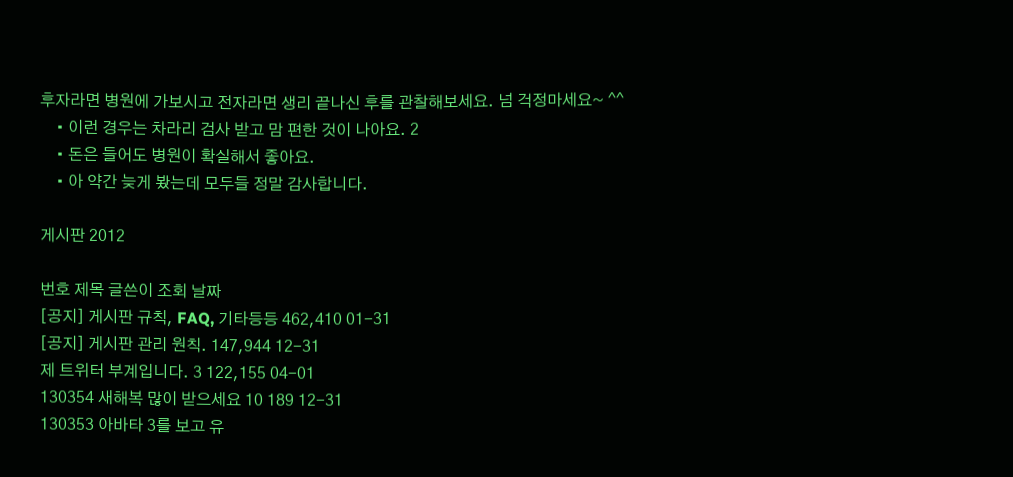후자라면 병원에 가보시고 전자라면 생리 끝나신 후를 관찰해보세요. 넘 걱정마세요~ ^^
    • 이런 경우는 차라리 검사 받고 맘 편한 것이 나아요. 2
    • 돈은 들어도 병원이 확실해서 좋아요.
    • 아 약간 늦게 봤는데 모두들 정말 감사합니다.

게시판 2012

번호 제목 글쓴이 조회 날짜
[공지] 게시판 규칙, FAQ, 기타등등 462,410 01-31
[공지] 게시판 관리 원칙. 147,944 12-31
제 트위터 부계입니다. 3 122,155 04-01
130354 새해복 많이 받으세요 10 189 12-31
130353 아바타 3를 보고 유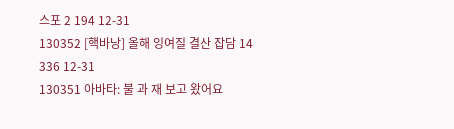스포 2 194 12-31
130352 [핵바낭] 올해 잉여질 결산 잡담 14 336 12-31
130351 아바타: 불 과 재 보고 왔어요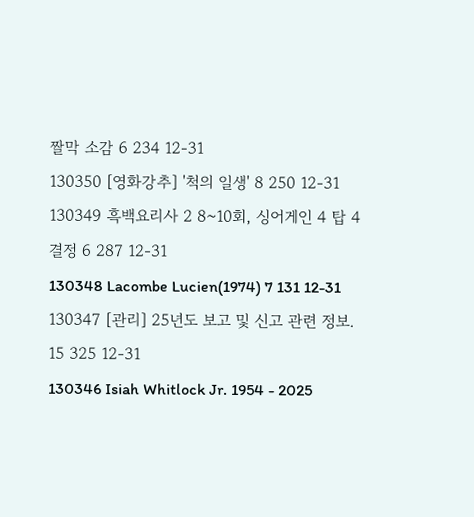짤막 소감 6 234 12-31
130350 [영화강추] '척의 일생' 8 250 12-31
130349 흑백요리사 2 8~10회, 싱어게인 4 탑 4 결정 6 287 12-31
130348 Lacombe Lucien(1974) 7 131 12-31
130347 [관리] 25년도 보고 및 신고 관련 정보. 15 325 12-31
130346 Isiah Whitlock Jr. 1954 - 2025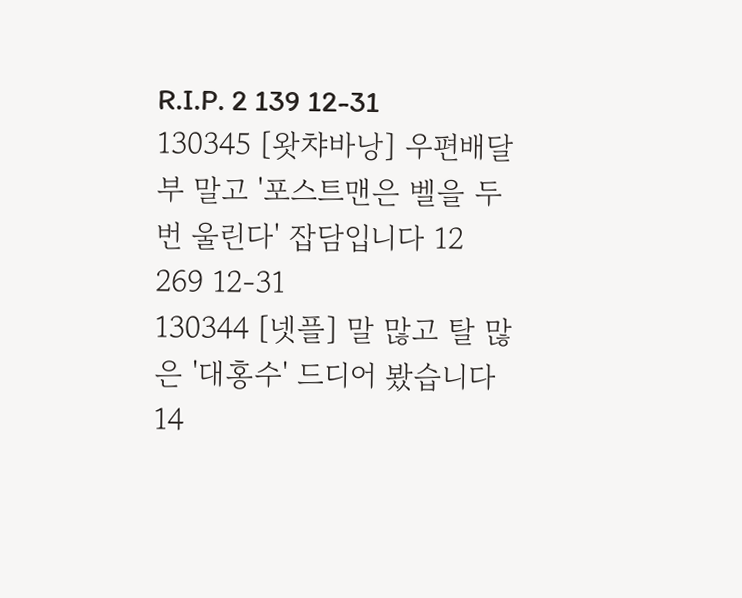R.I.P. 2 139 12-31
130345 [왓챠바낭] 우편배달부 말고 '포스트맨은 벨을 두번 울린다' 잡담입니다 12 269 12-31
130344 [넷플] 말 많고 탈 많은 '대홍수' 드디어 봤습니다 14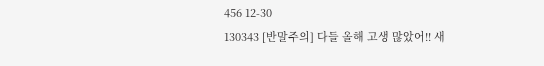456 12-30
130343 [반말주의] 다들 올해 고생 많았어!! 새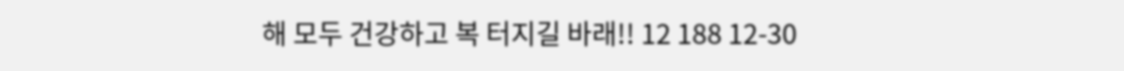해 모두 건강하고 복 터지길 바래!! 12 188 12-30